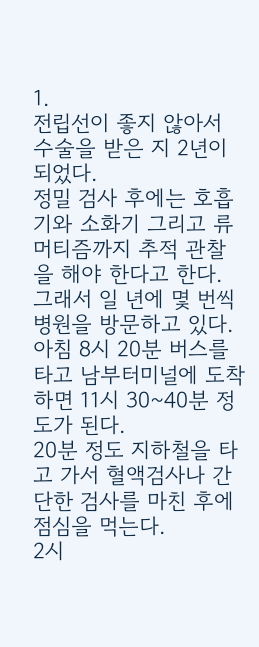1.
전립선이 좋지 않아서 수술을 받은 지 2년이 되었다.
정밀 검사 후에는 호흡기와 소화기 그리고 류머티즘까지 추적 관찰을 해야 한다고 한다.
그래서 일 년에 몇 번씩 병원을 방문하고 있다.
아침 8시 20분 버스를 타고 남부터미널에 도착하면 11시 30~40분 정도가 된다.
20분 정도 지하철을 타고 가서 혈액검사나 간단한 검사를 마친 후에 점심을 먹는다.
2시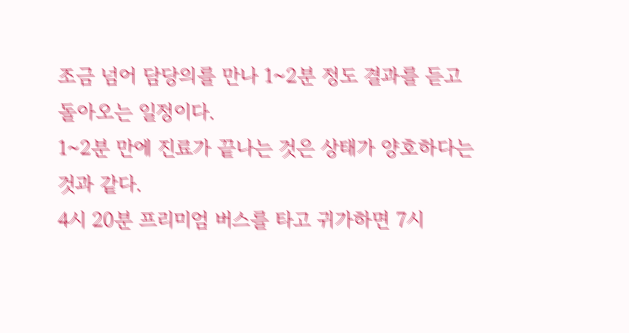조금 넘어 담당의를 만나 1~2분 정도 결과를 듣고 돌아오는 일정이다.
1~2분 만에 진료가 끝나는 것은 상태가 양호하다는 것과 같다.
4시 20분 프리미엄 버스를 타고 귀가하면 7시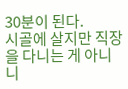30분이 된다.
시골에 살지만 직장을 다니는 게 아니니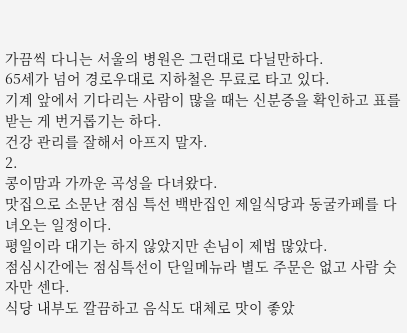가끔씩 다니는 서울의 병원은 그런대로 다닐만하다.
65세가 넘어 경로우대로 지하철은 무료로 타고 있다.
기계 앞에서 기다리는 사람이 많을 때는 신분증을 확인하고 표를 받는 게 번거롭기는 하다.
건강 관리를 잘해서 아프지 말자.
2.
콩이맘과 가까운 곡성을 다녀왔다.
맛집으로 소문난 점심 특선 백반집인 제일식당과 동굴카페를 다녀오는 일정이다.
평일이라 대기는 하지 않았지만 손님이 제법 많았다.
점심시간에는 점심특선이 단일메뉴라 별도 주문은 없고 사람 숫자만 센다.
식당 내부도 깔끔하고 음식도 대체로 맛이 좋았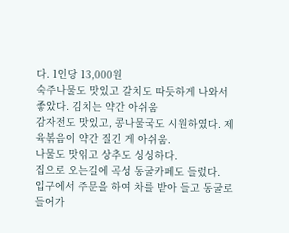다. 1인당 13,000원
숙주나물도 맛있고 갈치도 따듯하게 나와서 좋았다. 김치는 약간 아쉬움
감자전도 맛있고, 콩나물국도 시원하였다. 제육볶음이 약간 질긴 게 아쉬움.
나물도 맛읶고 상추도 싱싱하다.
집으로 오는길에 곡성 동굴카페도 들렀다.
입구에서 주문을 하여 차를 받아 들고 동굴로 들어가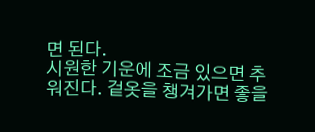면 된다.
시원한 기운에 조금 있으면 추워진다. 겉옷을 챙겨가면 좋을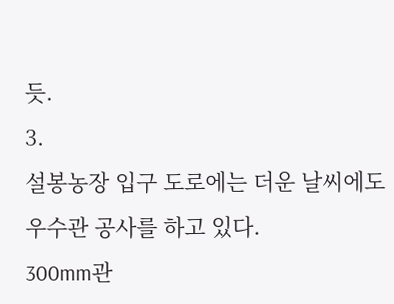듯.
3.
설봉농장 입구 도로에는 더운 날씨에도 우수관 공사를 하고 있다.
300mm관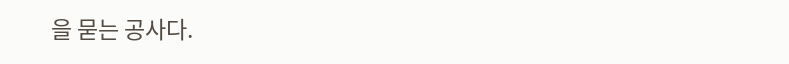을 묻는 공사다.